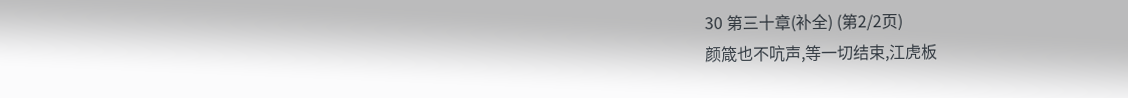30 第三十章(补全) (第2/2页)
颜箴也不吭声,等一切结束,江虎板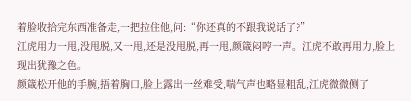着脸收拾完东西准备走,一把拉住他,问:“你还真的不跟我说话了?”
江虎用力一甩,没甩脱,又一甩,还是没甩脱,再一甩,颜箴闷哼一声。江虎不敢再用力,脸上现出犹豫之色。
颜箴松开他的手腕,捂着胸口,脸上露出一丝难受,喘气声也略显粗乱,江虎微微侧了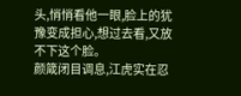头,悄悄看他一眼,脸上的犹豫变成担心,想过去看,又放不下这个脸。
颜箴闭目调息,江虎实在忍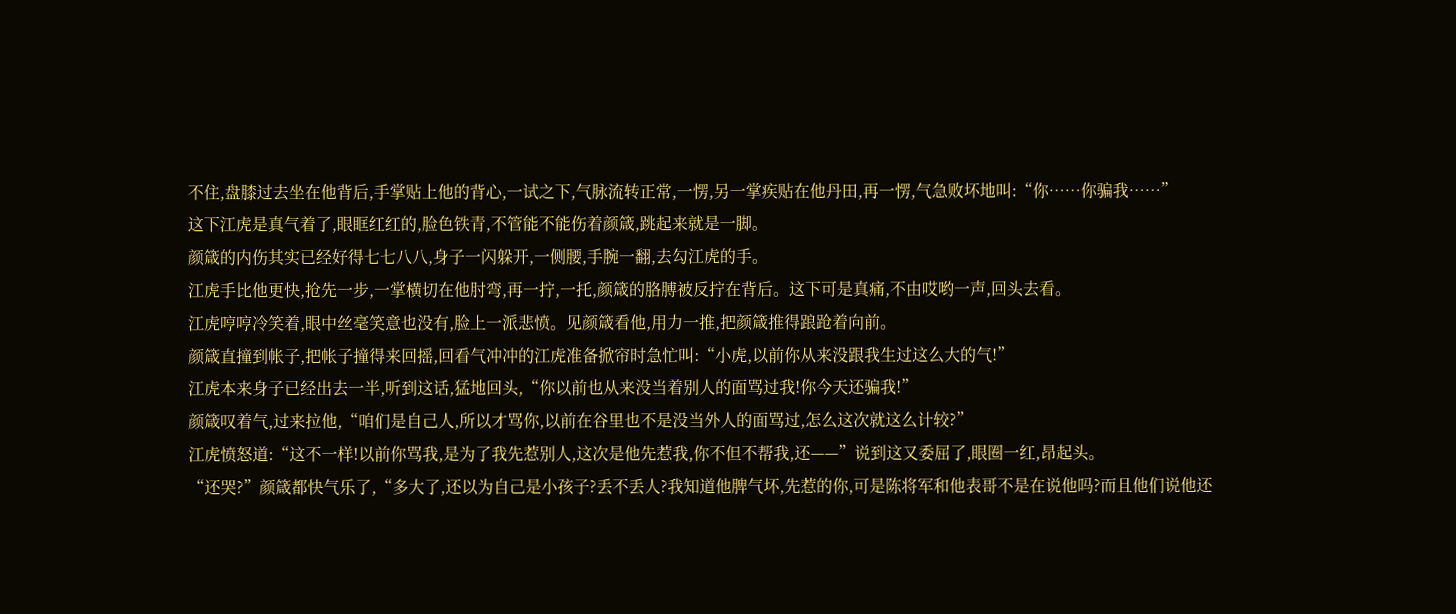不住,盘膝过去坐在他背后,手掌贴上他的背心,一试之下,气脉流转正常,一愣,另一掌疾贴在他丹田,再一愣,气急败坏地叫:“你……你骗我……”
这下江虎是真气着了,眼眶红红的,脸色铁青,不管能不能伤着颜箴,跳起来就是一脚。
颜箴的内伤其实已经好得七七八八,身子一闪躲开,一侧腰,手腕一翻,去勾江虎的手。
江虎手比他更快,抢先一步,一掌横切在他肘弯,再一拧,一托,颜箴的胳膊被反拧在背后。这下可是真痛,不由哎哟一声,回头去看。
江虎哼哼冷笑着,眼中丝毫笑意也没有,脸上一派悲愤。见颜箴看他,用力一推,把颜箴推得踉跄着向前。
颜箴直撞到帐子,把帐子撞得来回摇,回看气冲冲的江虎准备掀帘时急忙叫:“小虎,以前你从来没跟我生过这么大的气!”
江虎本来身子已经出去一半,听到这话,猛地回头,“你以前也从来没当着别人的面骂过我!你今天还骗我!”
颜箴叹着气,过来拉他,“咱们是自己人,所以才骂你,以前在谷里也不是没当外人的面骂过,怎么这次就这么计较?”
江虎愤怒道:“这不一样!以前你骂我,是为了我先惹别人,这次是他先惹我,你不但不帮我,还——”说到这又委屈了,眼圈一红,昂起头。
“还哭?”颜箴都快气乐了,“多大了,还以为自己是小孩子?丢不丢人?我知道他脾气坏,先惹的你,可是陈将军和他表哥不是在说他吗?而且他们说他还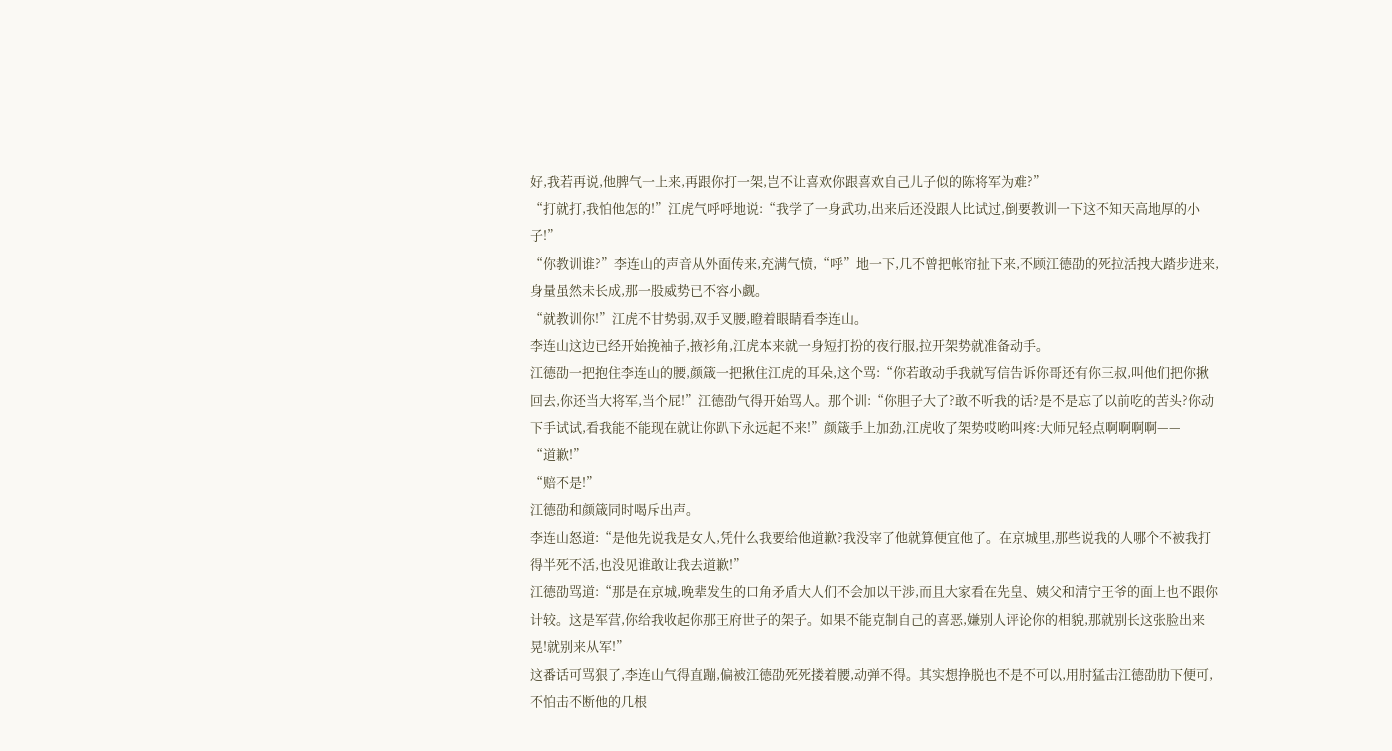好,我若再说,他脾气一上来,再跟你打一架,岂不让喜欢你跟喜欢自己儿子似的陈将军为难?”
“打就打,我怕他怎的!”江虎气呼呼地说:“我学了一身武功,出来后还没跟人比试过,倒要教训一下这不知天高地厚的小子!”
“你教训谁?”李连山的声音从外面传来,充满气愤,“呼”地一下,几不曾把帐帘扯下来,不顾江德劭的死拉活拽大踏步进来,身量虽然未长成,那一股威势已不容小觑。
“就教训你!”江虎不甘势弱,双手叉腰,瞪着眼睛看李连山。
李连山这边已经开始挽袖子,掖衫角,江虎本来就一身短打扮的夜行服,拉开架势就准备动手。
江德劭一把抱住李连山的腰,颜箴一把揪住江虎的耳朵,这个骂:“你若敢动手我就写信告诉你哥还有你三叔,叫他们把你揪回去,你还当大将军,当个屁!”江德劭气得开始骂人。那个训:“你胆子大了?敢不听我的话?是不是忘了以前吃的苦头?你动下手试试,看我能不能现在就让你趴下永远起不来!”颜箴手上加劲,江虎收了架势哎哟叫疼:大师兄轻点啊啊啊啊——
“道歉!”
“赔不是!”
江德劭和颜箴同时喝斥出声。
李连山怒道:“是他先说我是女人,凭什么我要给他道歉?我没宰了他就算便宜他了。在京城里,那些说我的人哪个不被我打得半死不活,也没见谁敢让我去道歉!”
江德劭骂道:“那是在京城,晚辈发生的口角矛盾大人们不会加以干涉,而且大家看在先皇、姨父和清宁王爷的面上也不跟你计较。这是军营,你给我收起你那王府世子的架子。如果不能克制自己的喜恶,嫌别人评论你的相貌,那就别长这张脸出来晃!就别来从军!”
这番话可骂狠了,李连山气得直蹦,偏被江德劭死死搂着腰,动弹不得。其实想挣脱也不是不可以,用肘猛击江德劭肋下便可,不怕击不断他的几根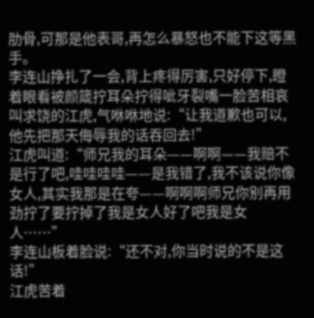肋骨,可那是他表哥,再怎么暴怒也不能下这等黑手。
李连山挣扎了一会,背上疼得厉害,只好停下,瞪着眼看被颜箴拧耳朵拧得呲牙裂嘴一脸苦相哀叫求饶的江虎,气咻咻地说:“让我道歉也可以,他先把那天侮辱我的话吞回去!”
江虎叫道:“师兄我的耳朵——啊啊——我赔不是行了吧,哇哇哇哇——是我错了,我不该说你像女人,其实我那是在夸——啊啊啊师兄你别再用劲拧了要拧掉了我是女人好了吧我是女人……”
李连山板着脸说:“还不对,你当时说的不是这话!”
江虎苦着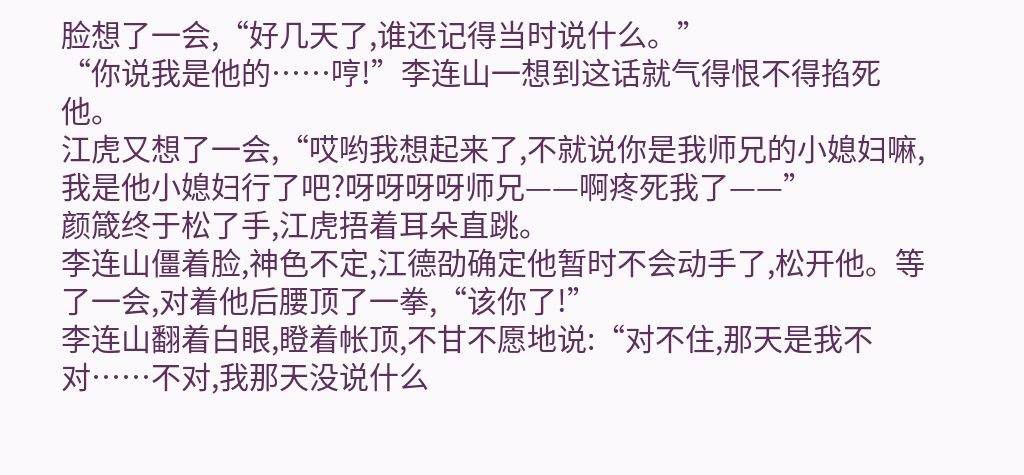脸想了一会,“好几天了,谁还记得当时说什么。”
“你说我是他的……哼!”李连山一想到这话就气得恨不得掐死他。
江虎又想了一会,“哎哟我想起来了,不就说你是我师兄的小媳妇嘛,我是他小媳妇行了吧?呀呀呀呀师兄——啊疼死我了——”
颜箴终于松了手,江虎捂着耳朵直跳。
李连山僵着脸,神色不定,江德劭确定他暂时不会动手了,松开他。等了一会,对着他后腰顶了一拳,“该你了!”
李连山翻着白眼,瞪着帐顶,不甘不愿地说:“对不住,那天是我不对……不对,我那天没说什么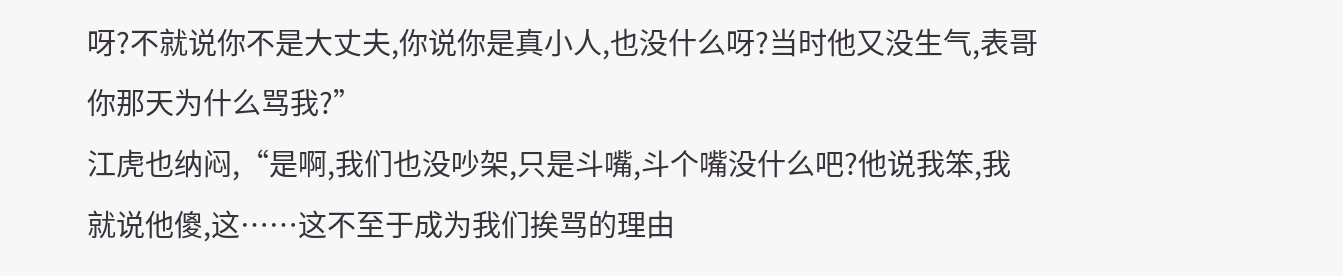呀?不就说你不是大丈夫,你说你是真小人,也没什么呀?当时他又没生气,表哥你那天为什么骂我?”
江虎也纳闷,“是啊,我们也没吵架,只是斗嘴,斗个嘴没什么吧?他说我笨,我就说他傻,这……这不至于成为我们挨骂的理由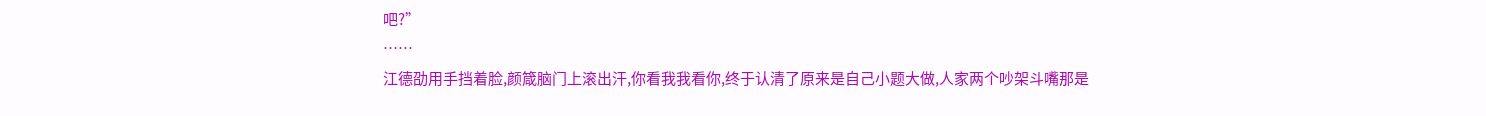吧?”
……
江德劭用手挡着脸,颜箴脑门上滚出汗,你看我我看你,终于认清了原来是自己小题大做,人家两个吵架斗嘴那是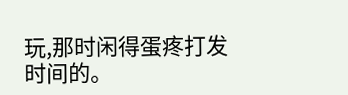玩,那时闲得蛋疼打发时间的。